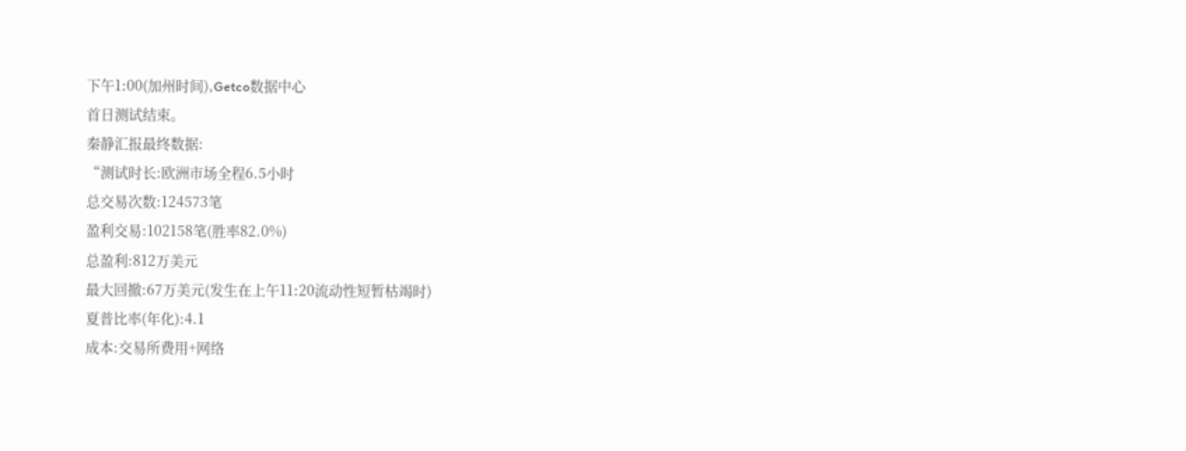下午1:00(加州时间),Getco数据中心
首日测试结束。
秦静汇报最终数据:
“测试时长:欧洲市场全程6.5小时
总交易次数:124573笔
盈利交易:102158笔(胜率82.0%)
总盈利:812万美元
最大回撤:67万美元(发生在上午11:20流动性短暂枯竭时)
夏普比率(年化):4.1
成本:交易所费用+网络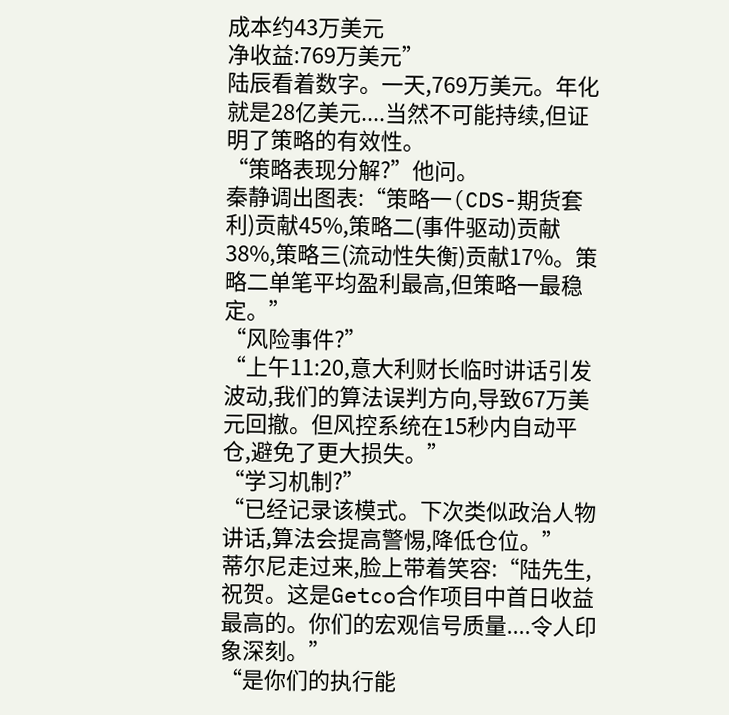成本约43万美元
净收益:769万美元”
陆辰看着数字。一天,769万美元。年化就是28亿美元....当然不可能持续,但证明了策略的有效性。
“策略表现分解?”他问。
秦静调出图表:“策略一(CDS-期货套利)贡献45%,策略二(事件驱动)贡献38%,策略三(流动性失衡)贡献17%。策略二单笔平均盈利最高,但策略一最稳定。”
“风险事件?”
“上午11:20,意大利财长临时讲话引发波动,我们的算法误判方向,导致67万美元回撤。但风控系统在15秒内自动平仓,避免了更大损失。”
“学习机制?”
“已经记录该模式。下次类似政治人物讲话,算法会提高警惕,降低仓位。”
蒂尔尼走过来,脸上带着笑容:“陆先生,祝贺。这是Getco合作项目中首日收益最高的。你们的宏观信号质量....令人印象深刻。”
“是你们的执行能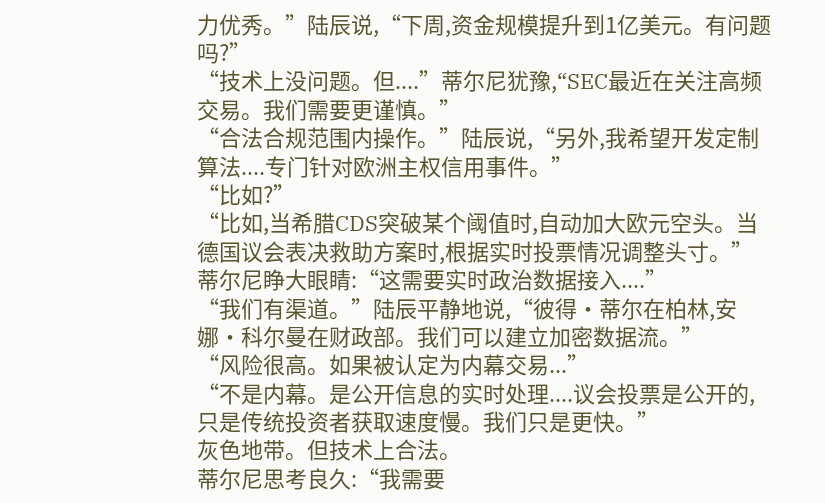力优秀。”陆辰说,“下周,资金规模提升到1亿美元。有问题吗?”
“技术上没问题。但....”蒂尔尼犹豫,“SEC最近在关注高频交易。我们需要更谨慎。”
“合法合规范围内操作。”陆辰说,“另外,我希望开发定制算法....专门针对欧洲主权信用事件。”
“比如?”
“比如,当希腊CDS突破某个阈值时,自动加大欧元空头。当德国议会表决救助方案时,根据实时投票情况调整头寸。”
蒂尔尼睁大眼睛:“这需要实时政治数据接入....”
“我们有渠道。”陆辰平静地说,“彼得·蒂尔在柏林,安娜·科尔曼在财政部。我们可以建立加密数据流。”
“风险很高。如果被认定为内幕交易...”
“不是内幕。是公开信息的实时处理....议会投票是公开的,只是传统投资者获取速度慢。我们只是更快。”
灰色地带。但技术上合法。
蒂尔尼思考良久:“我需要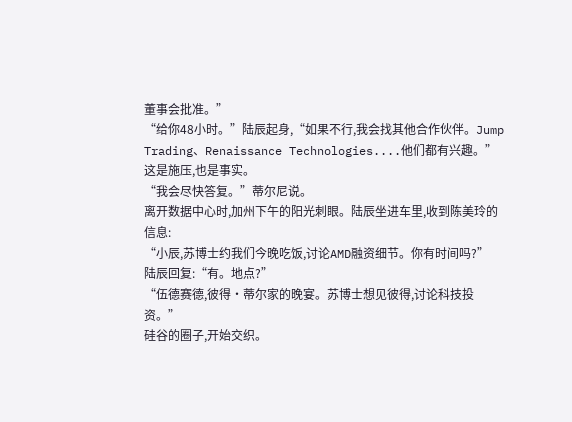董事会批准。”
“给你48小时。”陆辰起身,“如果不行,我会找其他合作伙伴。Jump Trading、Renaissance Technologies....他们都有兴趣。”
这是施压,也是事实。
“我会尽快答复。”蒂尔尼说。
离开数据中心时,加州下午的阳光刺眼。陆辰坐进车里,收到陈美玲的信息:
“小辰,苏博士约我们今晚吃饭,讨论AMD融资细节。你有时间吗?”
陆辰回复:“有。地点?”
“伍德赛德,彼得·蒂尔家的晚宴。苏博士想见彼得,讨论科技投资。”
硅谷的圈子,开始交织。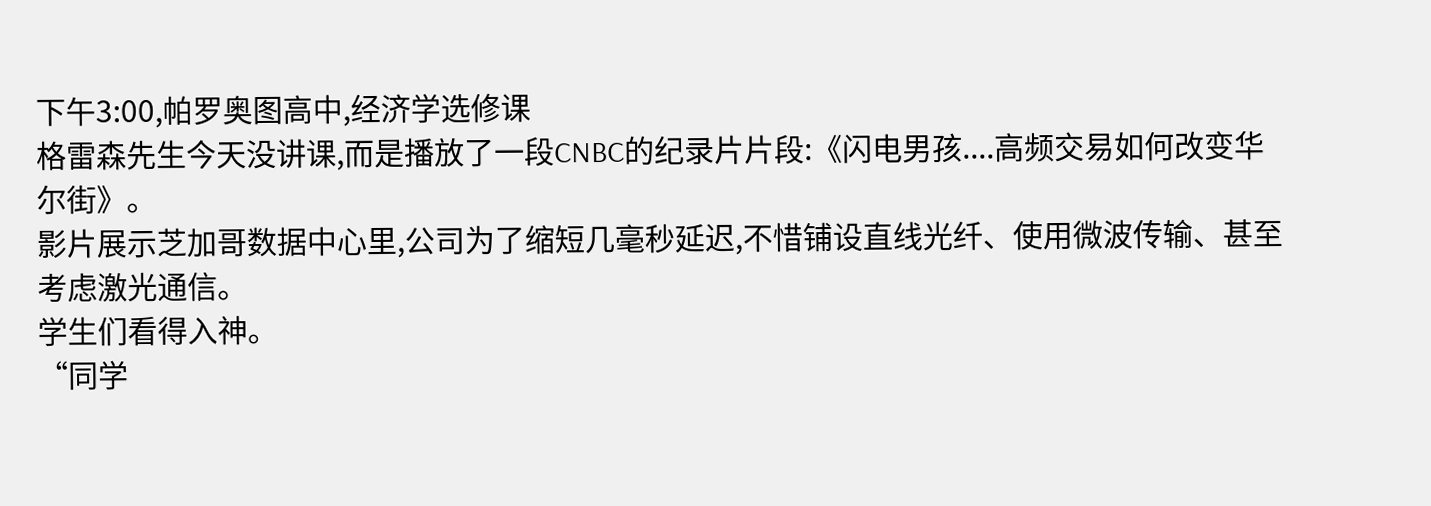下午3:00,帕罗奥图高中,经济学选修课
格雷森先生今天没讲课,而是播放了一段CNBC的纪录片片段:《闪电男孩....高频交易如何改变华尔街》。
影片展示芝加哥数据中心里,公司为了缩短几毫秒延迟,不惜铺设直线光纤、使用微波传输、甚至考虑激光通信。
学生们看得入神。
“同学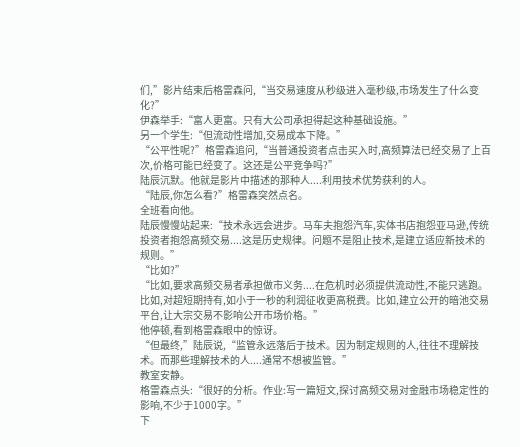们,”影片结束后格雷森问,“当交易速度从秒级进入毫秒级,市场发生了什么变化?”
伊森举手:“富人更富。只有大公司承担得起这种基础设施。”
另一个学生:“但流动性增加,交易成本下降。”
“公平性呢?”格雷森追问,“当普通投资者点击买入时,高频算法已经交易了上百次,价格可能已经变了。这还是公平竞争吗?”
陆辰沉默。他就是影片中描述的那种人....利用技术优势获利的人。
“陆辰,你怎么看?”格雷森突然点名。
全班看向他。
陆辰慢慢站起来:“技术永远会进步。马车夫抱怨汽车,实体书店抱怨亚马逊,传统投资者抱怨高频交易....这是历史规律。问题不是阻止技术,是建立适应新技术的规则。”
“比如?”
“比如,要求高频交易者承担做市义务....在危机时必须提供流动性,不能只逃跑。比如,对超短期持有,如小于一秒的利润征收更高税费。比如,建立公开的暗池交易平台,让大宗交易不影响公开市场价格。”
他停顿,看到格雷森眼中的惊讶。
“但最终,”陆辰说,“监管永远落后于技术。因为制定规则的人,往往不理解技术。而那些理解技术的人....通常不想被监管。”
教室安静。
格雷森点头:“很好的分析。作业:写一篇短文,探讨高频交易对金融市场稳定性的影响,不少于1000字。”
下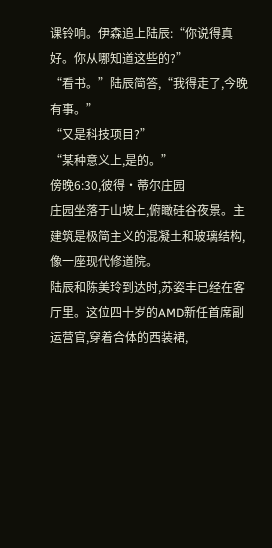课铃响。伊森追上陆辰:“你说得真好。你从哪知道这些的?”
“看书。”陆辰简答,“我得走了,今晚有事。”
“又是科技项目?”
“某种意义上,是的。”
傍晚6:30,彼得·蒂尔庄园
庄园坐落于山坡上,俯瞰硅谷夜景。主建筑是极简主义的混凝土和玻璃结构,像一座现代修道院。
陆辰和陈美玲到达时,苏姿丰已经在客厅里。这位四十岁的AMD新任首席副运营官,穿着合体的西装裙,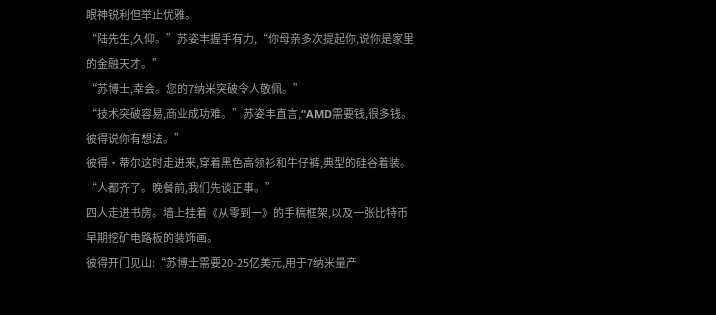眼神锐利但举止优雅。
“陆先生,久仰。”苏姿丰握手有力,“你母亲多次提起你,说你是家里的金融天才。”
“苏博士,幸会。您的7纳米突破令人敬佩。”
“技术突破容易,商业成功难。”苏姿丰直言,“AMD需要钱,很多钱。彼得说你有想法。”
彼得·蒂尔这时走进来,穿着黑色高领衫和牛仔裤,典型的硅谷着装。
“人都齐了。晚餐前,我们先谈正事。”
四人走进书房。墙上挂着《从零到一》的手稿框架,以及一张比特币早期挖矿电路板的装饰画。
彼得开门见山:“苏博士需要20-25亿美元,用于7纳米量产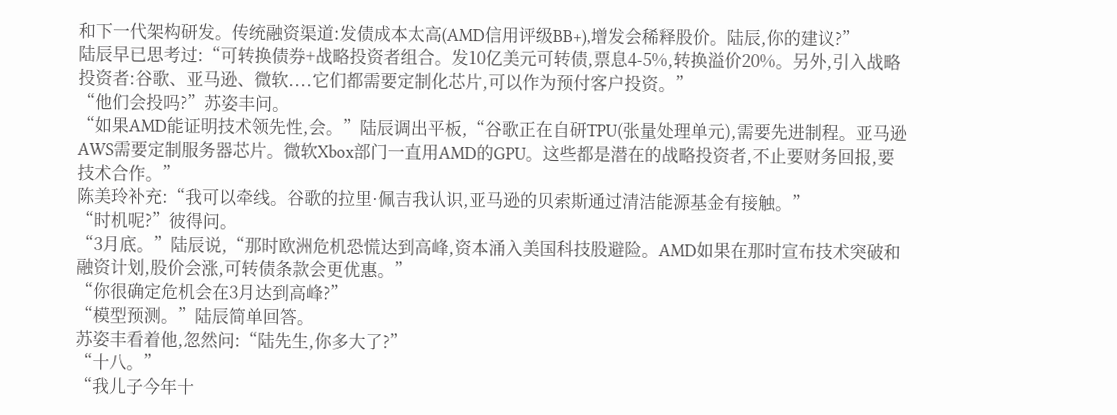和下一代架构研发。传统融资渠道:发债成本太高(AMD信用评级BB+),增发会稀释股价。陆辰,你的建议?”
陆辰早已思考过:“可转换债券+战略投资者组合。发10亿美元可转债,票息4-5%,转换溢价20%。另外,引入战略投资者:谷歌、亚马逊、微软....它们都需要定制化芯片,可以作为预付客户投资。”
“他们会投吗?”苏姿丰问。
“如果AMD能证明技术领先性,会。”陆辰调出平板,“谷歌正在自研TPU(张量处理单元),需要先进制程。亚马逊AWS需要定制服务器芯片。微软Xbox部门一直用AMD的GPU。这些都是潜在的战略投资者,不止要财务回报,要技术合作。”
陈美玲补充:“我可以牵线。谷歌的拉里·佩吉我认识,亚马逊的贝索斯通过清洁能源基金有接触。”
“时机呢?”彼得问。
“3月底。”陆辰说,“那时欧洲危机恐慌达到高峰,资本涌入美国科技股避险。AMD如果在那时宣布技术突破和融资计划,股价会涨,可转债条款会更优惠。”
“你很确定危机会在3月达到高峰?”
“模型预测。”陆辰简单回答。
苏姿丰看着他,忽然问:“陆先生,你多大了?”
“十八。”
“我儿子今年十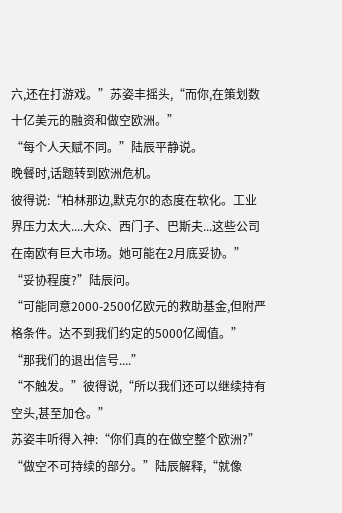六,还在打游戏。”苏姿丰摇头,“而你,在策划数十亿美元的融资和做空欧洲。”
“每个人天赋不同。”陆辰平静说。
晚餐时,话题转到欧洲危机。
彼得说:“柏林那边,默克尔的态度在软化。工业界压力太大....大众、西门子、巴斯夫...这些公司在南欧有巨大市场。她可能在2月底妥协。”
“妥协程度?”陆辰问。
“可能同意2000-2500亿欧元的救助基金,但附严格条件。达不到我们约定的5000亿阈值。”
“那我们的退出信号....”
“不触发。”彼得说,“所以我们还可以继续持有空头,甚至加仓。”
苏姿丰听得入神:“你们真的在做空整个欧洲?”
“做空不可持续的部分。”陆辰解释,“就像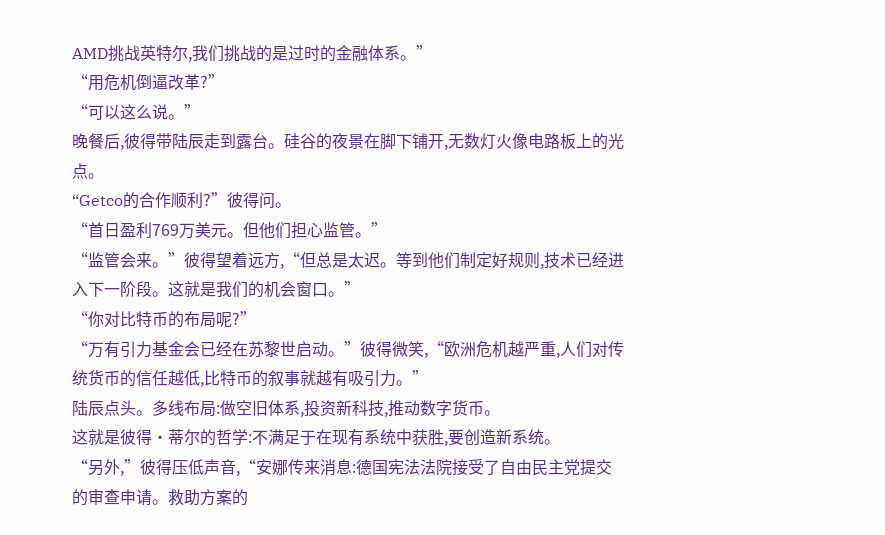AMD挑战英特尔,我们挑战的是过时的金融体系。”
“用危机倒逼改革?”
“可以这么说。”
晚餐后,彼得带陆辰走到露台。硅谷的夜景在脚下铺开,无数灯火像电路板上的光点。
“Getco的合作顺利?”彼得问。
“首日盈利769万美元。但他们担心监管。”
“监管会来。”彼得望着远方,“但总是太迟。等到他们制定好规则,技术已经进入下一阶段。这就是我们的机会窗口。”
“你对比特币的布局呢?”
“万有引力基金会已经在苏黎世启动。”彼得微笑,“欧洲危机越严重,人们对传统货币的信任越低,比特币的叙事就越有吸引力。”
陆辰点头。多线布局:做空旧体系,投资新科技,推动数字货币。
这就是彼得·蒂尔的哲学:不满足于在现有系统中获胜,要创造新系统。
“另外,”彼得压低声音,“安娜传来消息:德国宪法法院接受了自由民主党提交的审查申请。救助方案的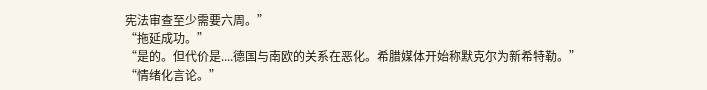宪法审查至少需要六周。”
“拖延成功。”
“是的。但代价是....德国与南欧的关系在恶化。希腊媒体开始称默克尔为新希特勒。”
“情绪化言论。”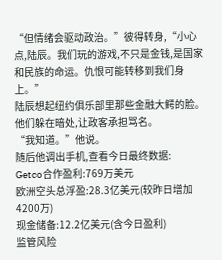“但情绪会驱动政治。”彼得转身,“小心点,陆辰。我们玩的游戏,不只是金钱,是国家和民族的命运。仇恨可能转移到我们身上。”
陆辰想起纽约俱乐部里那些金融大鳄的脸。他们躲在暗处,让政客承担骂名。
“我知道。”他说。
随后他调出手机,查看今日最终数据:
Getco合作盈利:769万美元
欧洲空头总浮盈:28.3亿美元(较昨日增加4200万)
现金储备:12.2亿美元(含今日盈利)
监管风险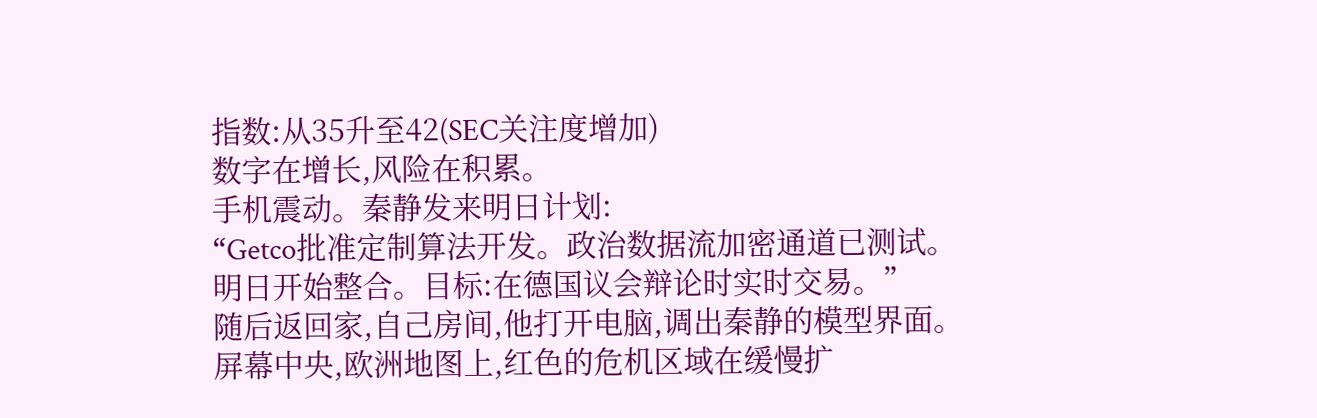指数:从35升至42(SEC关注度增加)
数字在增长,风险在积累。
手机震动。秦静发来明日计划:
“Getco批准定制算法开发。政治数据流加密通道已测试。明日开始整合。目标:在德国议会辩论时实时交易。”
随后返回家,自己房间,他打开电脑,调出秦静的模型界面。
屏幕中央,欧洲地图上,红色的危机区域在缓慢扩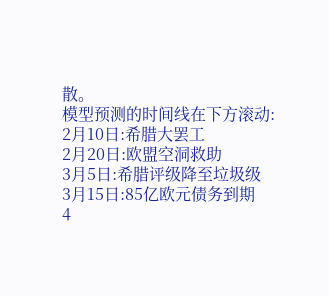散。
模型预测的时间线在下方滚动:
2月10日:希腊大罢工
2月20日:欧盟空洞救助
3月5日:希腊评级降至垃圾级
3月15日:85亿欧元债务到期
4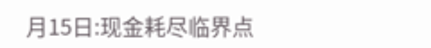月15日:现金耗尽临界点